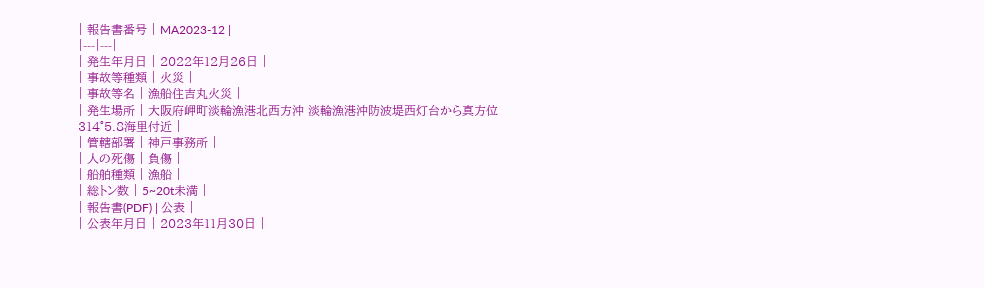| 報告書番号 | MA2023-12 |
|---|---|
| 発生年月日 | 2022年12月26日 |
| 事故等種類 | 火災 |
| 事故等名 | 漁船住吉丸火災 |
| 発生場所 | 大阪府岬町淡輪漁港北西方沖 淡輪漁港沖防波堤西灯台から真方位314°5.8海里付近 |
| 管轄部署 | 神戸事務所 |
| 人の死傷 | 負傷 |
| 船舶種類 | 漁船 |
| 総トン数 | 5~20t未満 |
| 報告書(PDF) | 公表 |
| 公表年月日 | 2023年11月30日 |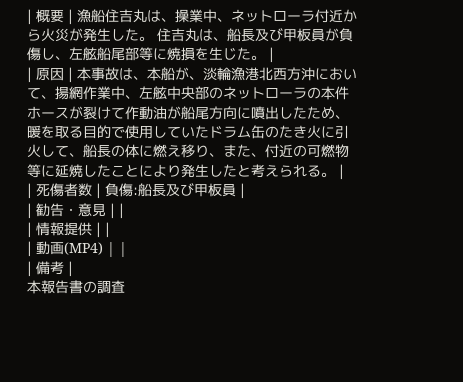| 概要 | 漁船住吉丸は、操業中、ネットローラ付近から火災が発生した。 住吉丸は、船長及び甲板員が負傷し、左舷船尾部等に焼損を生じた。 |
| 原因 | 本事故は、本船が、淡輪漁港北西方沖において、揚網作業中、左舷中央部のネットローラの本件ホースが裂けて作動油が船尾方向に噴出したため、暖を取る目的で使用していたドラム缶のたき火に引火して、船長の体に燃え移り、また、付近の可燃物等に延焼したことにより発生したと考えられる。 |
| 死傷者数 | 負傷:船長及び甲板員 |
| 勧告・意見 | |
| 情報提供 | |
| 動画(MP4) | |
| 備考 |
本報告書の調査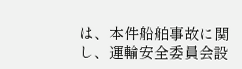は、本件船舶事故に関し、運輸安全委員会設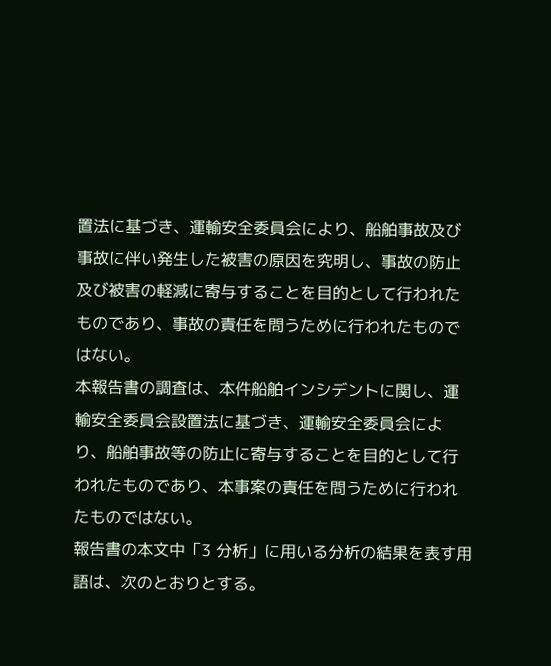置法に基づき、運輸安全委員会により、船舶事故及び事故に伴い発生した被害の原因を究明し、事故の防止及び被害の軽減に寄与することを目的として行われたものであり、事故の責任を問うために行われたものではない。
本報告書の調査は、本件船舶インシデントに関し、運輸安全委員会設置法に基づき、運輸安全委員会により、船舶事故等の防止に寄与することを目的として行われたものであり、本事案の責任を問うために行われたものではない。
報告書の本文中「3 分析」に用いる分析の結果を表す用語は、次のとおりとする。